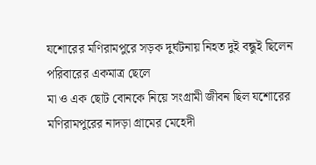যশোরের মণিরামপুরে সড়ক দুর্ঘটনায় নিহত দুই বন্ধুই ছিলেন পরিবারের একমাত্র ছেলে
মা ও এক ছোট বোনকে নিয়ে সংগ্রামী জীবন ছিল যশোরের মণিরামপুরের নাদড়া গ্রামের মেহেদী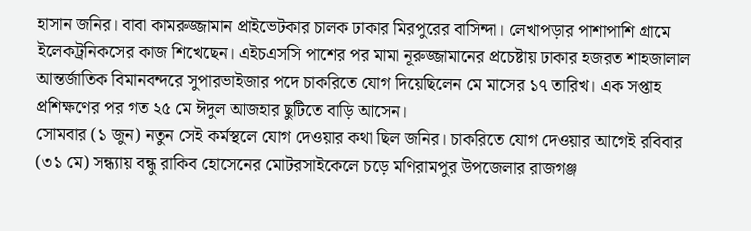হাসান জনির। বাবা কামরুজ্জামান প্রাইভেটকার চালক ঢাকার মিরপুরের বাসিন্দা। লেখাপড়ার পাশাপাশি গ্রামে ইলেকট্রনিকসের কাজ শিখেছেন। এইচএসসি পাশের পর মামা নূরুজ্জামানের প্রচেষ্টায় ঢাকার হজরত শাহজালাল আন্তর্জাতিক বিমানবন্দরে সুপারভাইজার পদে চাকরিতে যোগ দিয়েছিলেন মে মাসের ১৭ তারিখ। এক সপ্তাহ প্রশিক্ষণের পর গত ২৫ মে ঈদুল আজহার ছুটিতে বাড়ি আসেন।
সোমবার (১ জুন) নতুন সেই কর্মস্থলে যোগ দেওয়ার কথা ছিল জনির। চাকরিতে যোগ দেওয়ার আগেই রবিবার (৩১ মে) সন্ধ্যায় বন্ধু রাকিব হোসেনের মোটরসাইকেলে চড়ে মণিরামপুর উপজেলার রাজগঞ্জ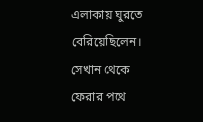এলাকায় ঘুরতে বেরিয়েছিলেন। সেখান থেকে ফেরার পথে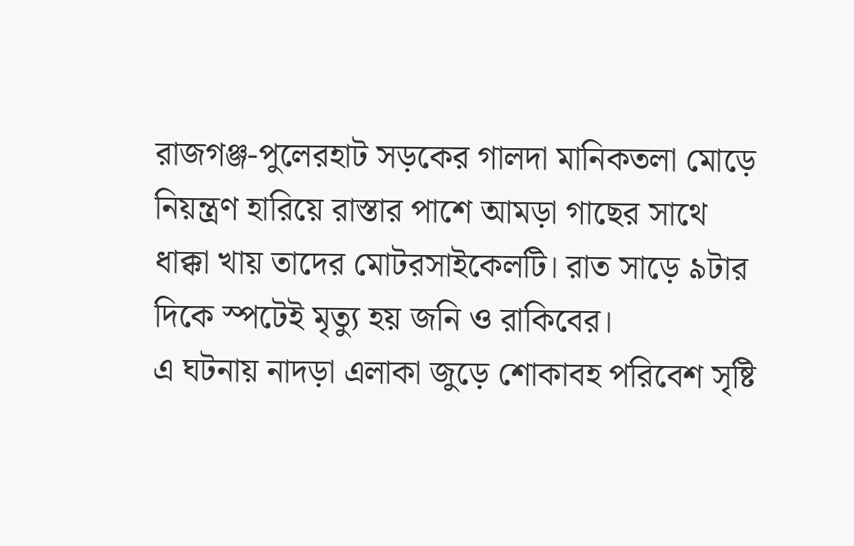রাজগঞ্জ-পুলেরহাট সড়কের গালদা মানিকতলা মোড়ে নিয়ন্ত্রণ হারিয়ে রাস্তার পাশে আমড়া গাছের সাথে ধাক্কা খায় তাদের মোটরসাইকেলটি। রাত সাড়ে ৯টার দিকে স্পটেই মৃত্যু হয় জনি ও রাকিবের।
এ ঘটনায় নাদড়া এলাকা জুড়ে শোকাবহ পরিবেশ সৃষ্টি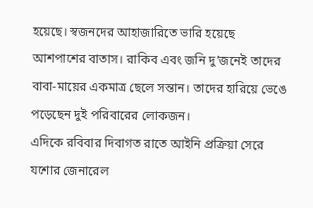হয়েছে। স্বজনদের আহাজারিতে ভারি হয়েছে আশপাশের বাতাস। রাকিব এবং জনি দু’জনেই তাদের বাবা-মায়ের একমাত্র ছেলে সন্তান। তাদের হারিয়ে ভেঙে পড়েছেন দুই পরিবারের লোকজন।
এদিকে রবিবার দিবাগত রাতে আইনি প্রক্রিয়া সেরে যশোর জেনারেল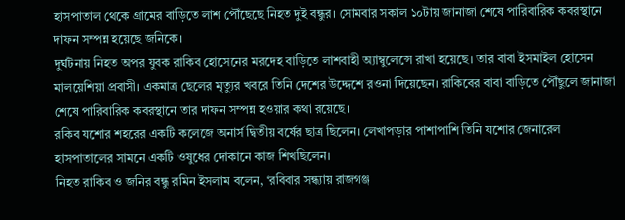হাসপাতাল থেকে গ্রামের বাড়িতে লাশ পৌঁছেছে নিহত দুই বন্ধুর। সোমবার সকাল ১০টায় জানাজা শেষে পারিবারিক কবরস্থানে দাফন সম্পন্ন হয়েছে জনিকে।
দুর্ঘটনায় নিহত অপর যুবক রাকিব হোসেনের মরদেহ বাড়িতে লাশবাহী অ্যাম্বুলেন্সে রাখা হয়েছে। তার বাবা ইসমাইল হোসেন মালয়েশিয়া প্রবাসী। একমাত্র ছেলের মৃত্যুর খবরে তিনি দেশের উদ্দেশে রওনা দিয়েছেন। রাকিবের বাবা বাড়িতে পৌঁছুলে জানাজা শেষে পারিবারিক কবরস্থানে তার দাফন সম্পন্ন হওয়ার কথা রয়েছে।
রকিব যশোর শহরের একটি কলেজে অনার্স দ্বিতীয় বর্ষের ছাত্র ছিলেন। লেখাপড়ার পাশাপাশি তিনি যশোর জেনারেল হাসপাতালের সামনে একটি ওষুধের দোকানে কাজ শিখছিলেন।
নিহত রাকিব ও জনির বন্ধু রমিন ইসলাম বলেন, ‘রবিবার সন্ধ্যায় রাজগঞ্জ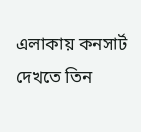এলাকায় কনসার্ট দেখতে তিন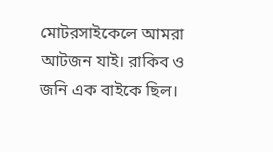মোটরসাইকেলে আমরা আটজন যাই। রাকিব ও জনি এক বাইকে ছিল।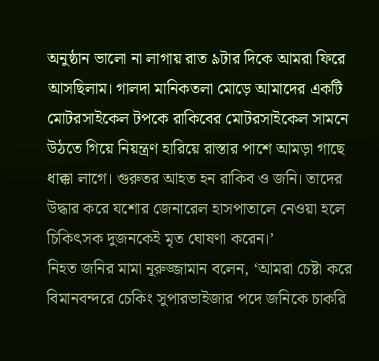অনুষ্ঠান ভালো না লাগায় রাত ৯টার দিকে আমরা ফিরে আসছিলাম। গালদা মানিকতলা মোড়ে আমাদের একটি মোটরসাইকেল টপকে রাকিবের মোটরসাইকেল সামনে উঠতে গিয়ে নিয়ন্ত্রণ হারিয়ে রাস্তার পাশে আমড়া গাছে ধাক্কা লাগে। গুরুতর আহত হন রাকিব ও জনি। তাদের উদ্ধার করে যশোর জেনারেল হাসপাতালে নেওয়া হলে চিকিৎসক দুজনকেই মৃত ঘোষণা করেন।’
নিহত জনির মামা নূরুজ্জামান বলেন, ‘আমরা চেষ্টা করে বিমানবন্দরে চেকিং সুপারভাইজার পদে জনিকে চাকরি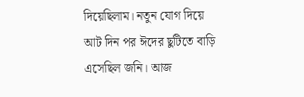দিয়েছিলাম। নতুন যোগ দিয়ে আট দিন পর ঈদের ছুটিতে বাড়ি এসেছিল জনি। আজ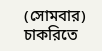(সোমবার) চাকরিতে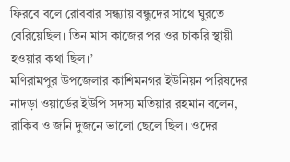ফিরবে বলে রোববার সন্ধ্যায় বন্ধুদের সাথে ঘুরতে বেরিয়েছিল। তিন মাস কাজের পর ওর চাকরি স্থায়ী হওয়ার কথা ছিল।’
মণিরামপুর উপজেলার কাশিমনগর ইউনিয়ন পরিষদের নাদড়া ওয়ার্ডের ইউপি সদস্য মতিয়ার রহমান বলেন, রাকিব ও জনি দুজনে ভালো ছেলে ছিল। ওদের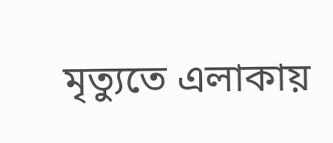মৃত্যুতে এলাকায়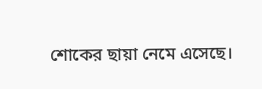শোকের ছায়া নেমে এসেছে।